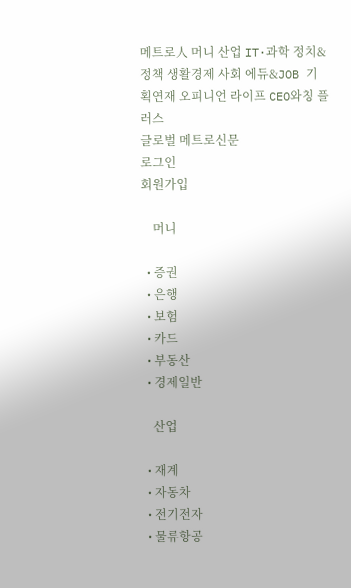메트로人 머니 산업 IT·과학 정치&정책 생활경제 사회 에듀&JOB 기획연재 오피니언 라이프 CEO와칭 플러스
글로벌 메트로신문
로그인
회원가입

    머니

  • 증권
  • 은행
  • 보험
  • 카드
  • 부동산
  • 경제일반

    산업

  • 재계
  • 자동차
  • 전기전자
  • 물류항공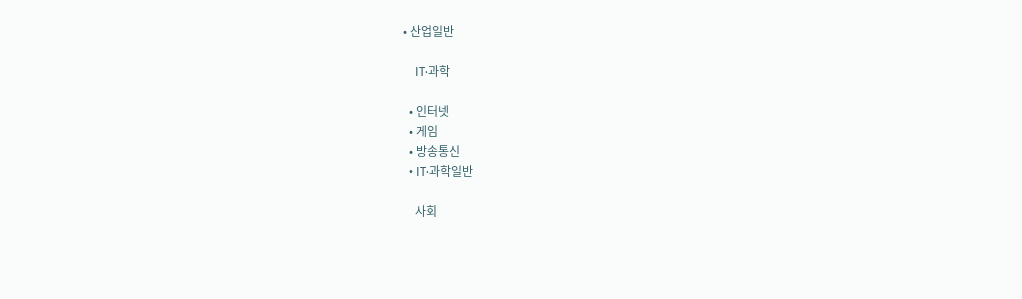• 산업일반

    IT·과학

  • 인터넷
  • 게임
  • 방송통신
  • IT·과학일반

    사회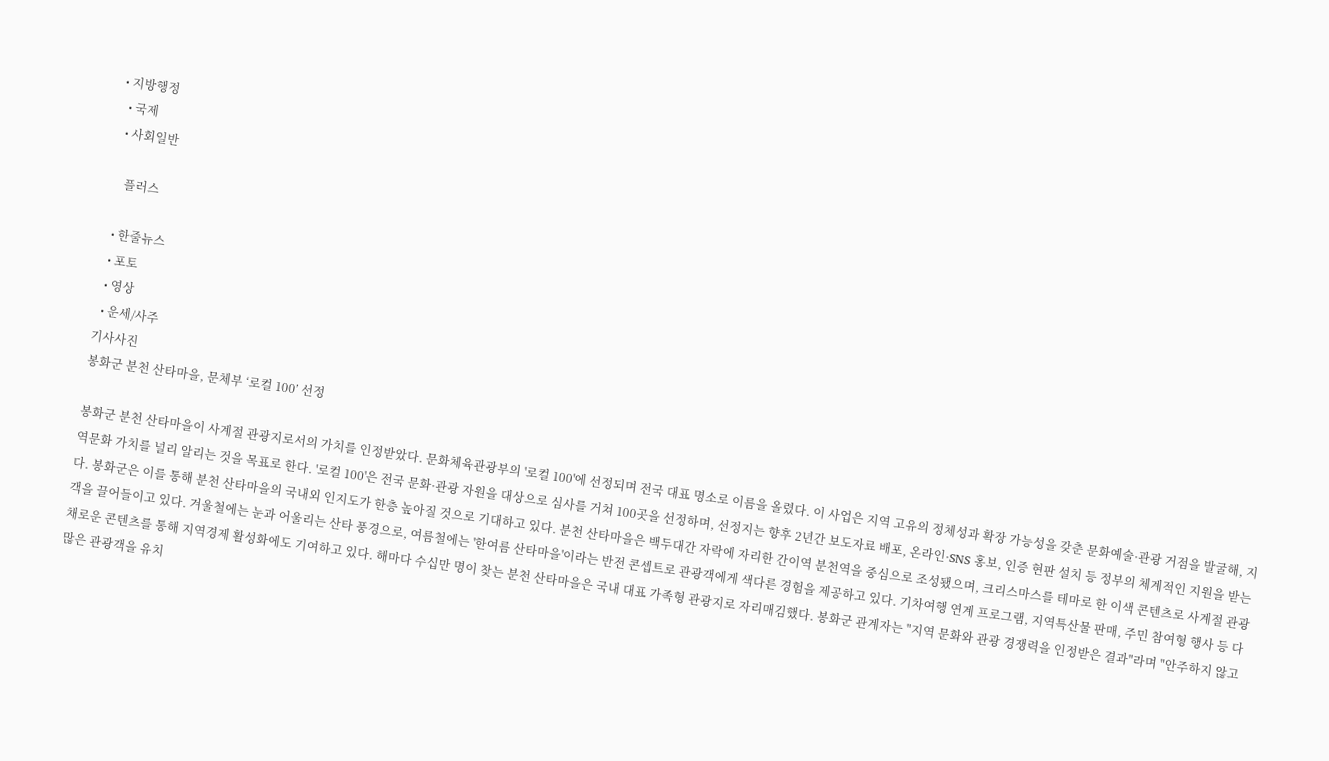• 지방행정
  • 국제
  • 사회일반

    플러스

  • 한줄뉴스
  • 포토
  • 영상
  • 운세/사주
기사사진
봉화군 분천 산타마을, 문체부 ‘로컬 100’ 선정

봉화군 분천 산타마을이 사계절 관광지로서의 가치를 인정받았다. 문화체육관광부의 '로컬 100'에 선정되며 전국 대표 명소로 이름을 올렸다. 이 사업은 지역 고유의 정체성과 확장 가능성을 갖춘 문화예술·관광 거점을 발굴해, 지역문화 가치를 널리 알리는 것을 목표로 한다. '로컬 100'은 전국 문화·관광 자원을 대상으로 심사를 거쳐 100곳을 선정하며, 선정지는 향후 2년간 보도자료 배포, 온라인·SNS 홍보, 인증 현판 설치 등 정부의 체계적인 지원을 받는다. 봉화군은 이를 통해 분천 산타마을의 국내외 인지도가 한층 높아질 것으로 기대하고 있다. 분천 산타마을은 백두대간 자락에 자리한 간이역 분천역을 중심으로 조성됐으며, 크리스마스를 테마로 한 이색 콘텐츠로 사계절 관광객을 끌어들이고 있다. 겨울철에는 눈과 어울리는 산타 풍경으로, 여름철에는 '한여름 산타마을'이라는 반전 콘셉트로 관광객에게 색다른 경험을 제공하고 있다. 기차여행 연계 프로그램, 지역특산물 판매, 주민 참여형 행사 등 다채로운 콘텐츠를 통해 지역경제 활성화에도 기여하고 있다. 해마다 수십만 명이 찾는 분천 산타마을은 국내 대표 가족형 관광지로 자리매김했다. 봉화군 관계자는 "지역 문화와 관광 경쟁력을 인정받은 결과"라며 "안주하지 않고 많은 관광객을 유치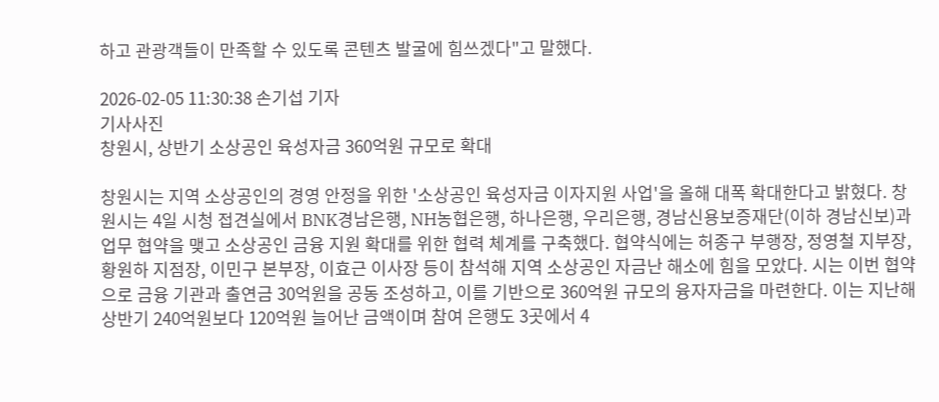하고 관광객들이 만족할 수 있도록 콘텐츠 발굴에 힘쓰겠다"고 말했다.

2026-02-05 11:30:38 손기섭 기자
기사사진
창원시, 상반기 소상공인 육성자금 360억원 규모로 확대

창원시는 지역 소상공인의 경영 안정을 위한 '소상공인 육성자금 이자지원 사업'을 올해 대폭 확대한다고 밝혔다. 창원시는 4일 시청 접견실에서 BNK경남은행, NH농협은행, 하나은행, 우리은행, 경남신용보증재단(이하 경남신보)과 업무 협약을 맺고 소상공인 금융 지원 확대를 위한 협력 체계를 구축했다. 협약식에는 허종구 부행장, 정영철 지부장, 황원하 지점장, 이민구 본부장, 이효근 이사장 등이 참석해 지역 소상공인 자금난 해소에 힘을 모았다. 시는 이번 협약으로 금융 기관과 출연금 30억원을 공동 조성하고, 이를 기반으로 360억원 규모의 융자자금을 마련한다. 이는 지난해 상반기 240억원보다 120억원 늘어난 금액이며 참여 은행도 3곳에서 4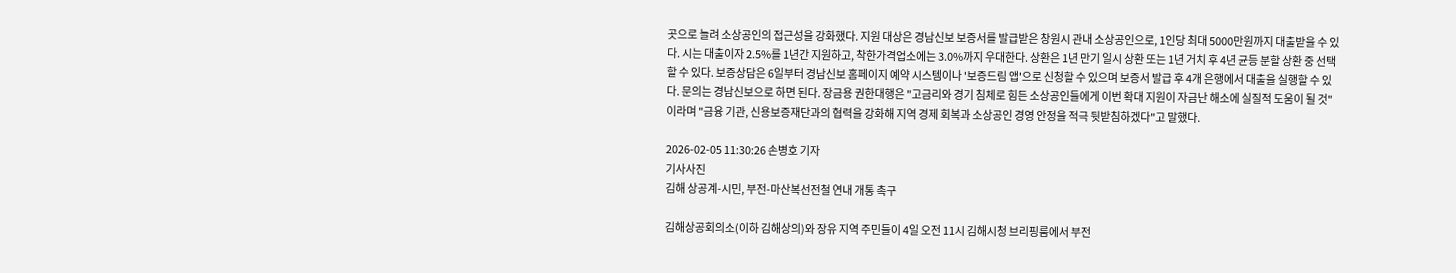곳으로 늘려 소상공인의 접근성을 강화했다. 지원 대상은 경남신보 보증서를 발급받은 창원시 관내 소상공인으로, 1인당 최대 5000만원까지 대출받을 수 있다. 시는 대출이자 2.5%를 1년간 지원하고, 착한가격업소에는 3.0%까지 우대한다. 상환은 1년 만기 일시 상환 또는 1년 거치 후 4년 균등 분할 상환 중 선택할 수 있다. 보증상담은 6일부터 경남신보 홈페이지 예약 시스템이나 '보증드림 앱'으로 신청할 수 있으며 보증서 발급 후 4개 은행에서 대출을 실행할 수 있다. 문의는 경남신보으로 하면 된다. 장금용 권한대행은 "고금리와 경기 침체로 힘든 소상공인들에게 이번 확대 지원이 자금난 해소에 실질적 도움이 될 것"이라며 "금융 기관, 신용보증재단과의 협력을 강화해 지역 경제 회복과 소상공인 경영 안정을 적극 뒷받침하겠다"고 말했다.

2026-02-05 11:30:26 손병호 기자
기사사진
김해 상공계-시민, 부전-마산복선전철 연내 개통 촉구

김해상공회의소(이하 김해상의)와 장유 지역 주민들이 4일 오전 11시 김해시청 브리핑룸에서 부전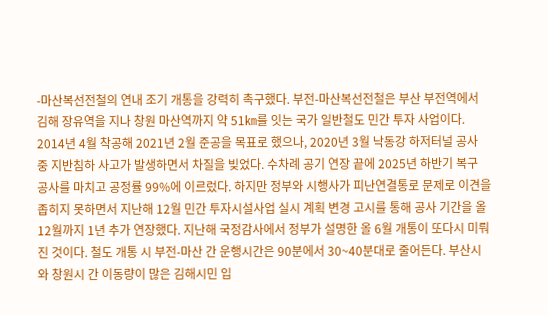-마산복선전철의 연내 조기 개통을 강력히 촉구했다. 부전-마산복선전철은 부산 부전역에서 김해 장유역을 지나 창원 마산역까지 약 51㎞를 잇는 국가 일반철도 민간 투자 사업이다. 2014년 4월 착공해 2021년 2월 준공을 목표로 했으나, 2020년 3월 낙동강 하저터널 공사 중 지반침하 사고가 발생하면서 차질을 빚었다. 수차례 공기 연장 끝에 2025년 하반기 복구 공사를 마치고 공정률 99%에 이르렀다. 하지만 정부와 시행사가 피난연결통로 문제로 이견을 좁히지 못하면서 지난해 12월 민간 투자시설사업 실시 계획 변경 고시를 통해 공사 기간을 올 12월까지 1년 추가 연장했다. 지난해 국정감사에서 정부가 설명한 올 6월 개통이 또다시 미뤄진 것이다. 철도 개통 시 부전-마산 간 운행시간은 90분에서 30~40분대로 줄어든다. 부산시와 창원시 간 이동량이 많은 김해시민 입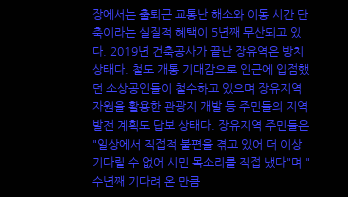장에서는 출퇴근 교통난 해소와 이동 시간 단축이라는 실질적 혜택이 5년째 무산되고 있다. 2019년 건축공사가 끝난 장유역은 방치 상태다. 철도 개통 기대감으로 인근에 입점했던 소상공인들이 철수하고 있으며 장유지역 자원을 활용한 관광지 개발 등 주민들의 지역 발전 계획도 답보 상태다. 장유지역 주민들은 "일상에서 직접적 불편을 겪고 있어 더 이상 기다릴 수 없어 시민 목소리를 직접 냈다"며 "수년째 기다려 온 만큼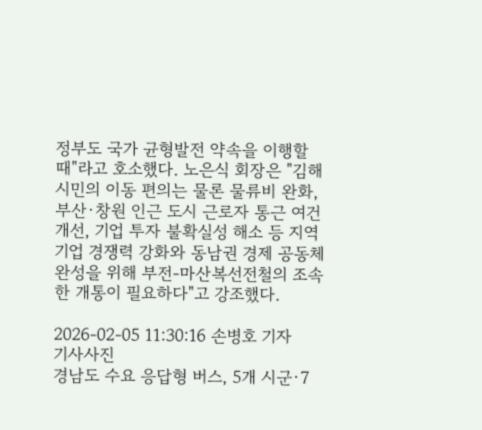정부도 국가 균형발전 약속을 이행할 때"라고 호소했다. 노은식 회장은 "김해시민의 이동 편의는 물론 물류비 완화, 부산·창원 인근 도시 근로자 통근 여건 개선, 기업 투자 불확실성 해소 등 지역 기업 경쟁력 강화와 동남권 경제 공동체 완성을 위해 부전-마산복선전철의 조속한 개통이 필요하다"고 강조했다.

2026-02-05 11:30:16 손병호 기자
기사사진
경남도 수요 응답형 버스, 5개 시군·7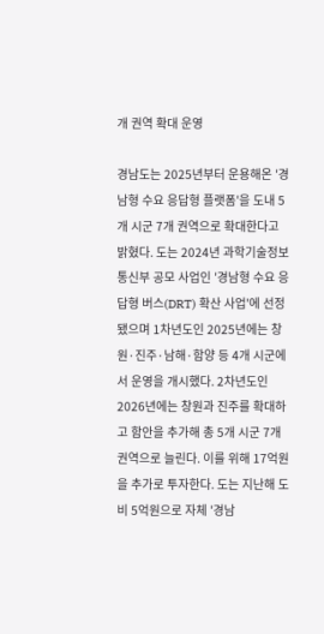개 권역 확대 운영

경남도는 2025년부터 운용해온 '경남형 수요 응답형 플랫폼'을 도내 5개 시군 7개 권역으로 확대한다고 밝혔다. 도는 2024년 과학기술정보통신부 공모 사업인 '경남형 수요 응답형 버스(DRT) 확산 사업'에 선정됐으며 1차년도인 2025년에는 창원·진주·남해·함양 등 4개 시군에서 운영을 개시했다. 2차년도인 2026년에는 창원과 진주를 확대하고 함안을 추가해 총 5개 시군 7개 권역으로 늘린다. 이를 위해 17억원을 추가로 투자한다. 도는 지난해 도비 5억원으로 자체 '경남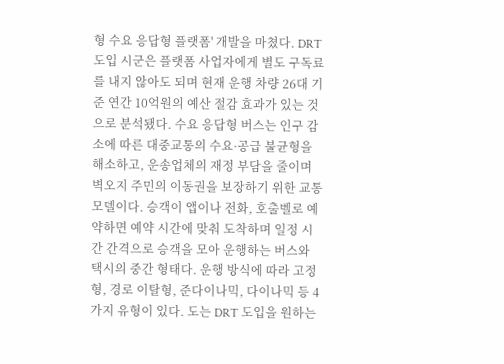형 수요 응답형 플랫폼' 개발을 마쳤다. DRT 도입 시군은 플랫폼 사업자에게 별도 구독료를 내지 않아도 되며 현재 운행 차량 26대 기준 연간 10억원의 예산 절감 효과가 있는 것으로 분석됐다. 수요 응답형 버스는 인구 감소에 따른 대중교통의 수요·공급 불균형을 해소하고, 운송업체의 재정 부담을 줄이며 벽오지 주민의 이동권을 보장하기 위한 교통 모델이다. 승객이 앱이나 전화, 호출벨로 예약하면 예약 시간에 맞춰 도착하며 일정 시간 간격으로 승객을 모아 운행하는 버스와 택시의 중간 형태다. 운행 방식에 따라 고정형, 경로 이탈형, 준다이나믹, 다이나믹 등 4가지 유형이 있다. 도는 DRT 도입을 원하는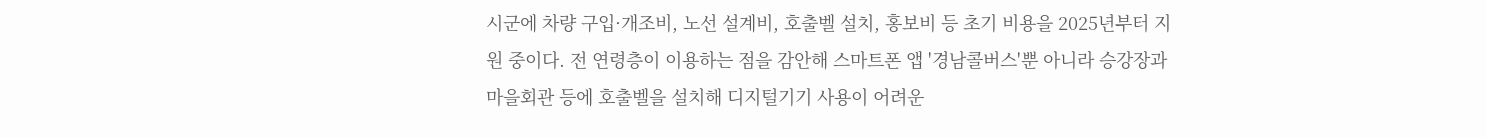시군에 차량 구입·개조비, 노선 설계비, 호출벨 설치, 홍보비 등 초기 비용을 2025년부터 지원 중이다. 전 연령층이 이용하는 점을 감안해 스마트폰 앱 '경남콜버스'뿐 아니라 승강장과 마을회관 등에 호출벨을 설치해 디지털기기 사용이 어려운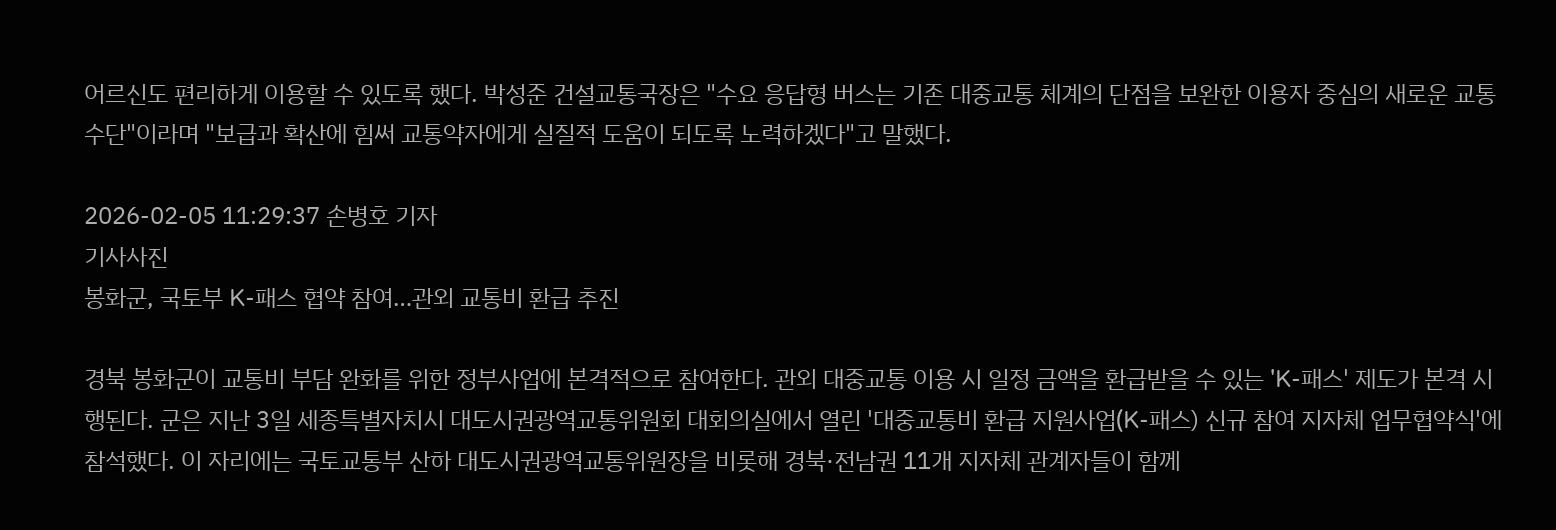어르신도 편리하게 이용할 수 있도록 했다. 박성준 건설교통국장은 "수요 응답형 버스는 기존 대중교통 체계의 단점을 보완한 이용자 중심의 새로운 교통수단"이라며 "보급과 확산에 힘써 교통약자에게 실질적 도움이 되도록 노력하겠다"고 말했다.

2026-02-05 11:29:37 손병호 기자
기사사진
봉화군, 국토부 K-패스 협약 참여…관외 교통비 환급 추진

경북 봉화군이 교통비 부담 완화를 위한 정부사업에 본격적으로 참여한다. 관외 대중교통 이용 시 일정 금액을 환급받을 수 있는 'K-패스' 제도가 본격 시행된다. 군은 지난 3일 세종특별자치시 대도시권광역교통위원회 대회의실에서 열린 '대중교통비 환급 지원사업(K-패스) 신규 참여 지자체 업무협약식'에 참석했다. 이 자리에는 국토교통부 산하 대도시권광역교통위원장을 비롯해 경북·전남권 11개 지자체 관계자들이 함께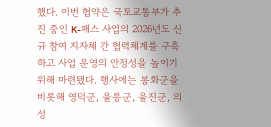했다. 이번 협약은 국토교통부가 추진 중인 K-패스 사업의 2026년도 신규 참여 지자체 간 협력체계를 구축하고 사업 운영의 안정성을 높이기 위해 마련됐다. 행사에는 봉화군을 비롯해 영덕군, 울릉군, 울진군, 의성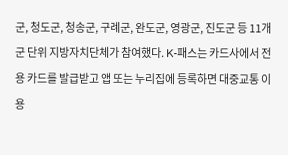군, 청도군, 청송군, 구례군, 완도군, 영광군, 진도군 등 11개 군 단위 지방자치단체가 참여했다. K-패스는 카드사에서 전용 카드를 발급받고 앱 또는 누리집에 등록하면 대중교통 이용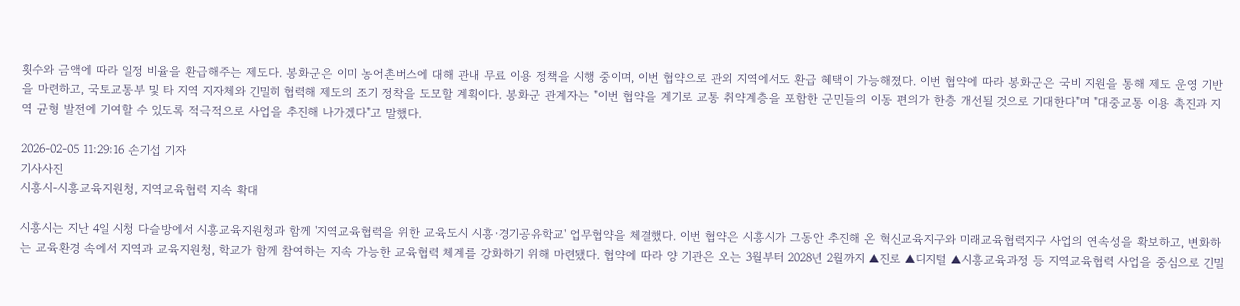횟수와 금액에 따라 일정 비율을 환급해주는 제도다. 봉화군은 이미 농어촌버스에 대해 관내 무료 이용 정책을 시행 중이며, 이번 협약으로 관외 지역에서도 환급 혜택이 가능해졌다. 이번 협약에 따라 봉화군은 국비 지원을 통해 제도 운영 기반을 마련하고, 국토교통부 및 타 지역 지자체와 긴밀히 협력해 제도의 조기 정착을 도모할 계획이다. 봉화군 관계자는 "이번 협약을 계기로 교통 취약계층을 포함한 군민들의 이동 편의가 한층 개선될 것으로 기대한다"며 "대중교통 이용 촉진과 지역 균형 발전에 기여할 수 있도록 적극적으로 사업을 추진해 나가겠다"고 말했다.

2026-02-05 11:29:16 손기섭 기자
기사사진
시흥시-시흥교육지원청, 지역교육협력 지속 확대

시흥시는 지난 4일 시청 다슬방에서 시흥교육지원청과 함께 '지역교육협력을 위한 교육도시 시흥·경기공유학교' 업무협약을 체결했다. 이번 협약은 시흥시가 그동안 추진해 온 혁신교육지구와 미래교육협력지구 사업의 연속성을 확보하고, 변화하는 교육환경 속에서 지역과 교육지원청, 학교가 함께 참여하는 지속 가능한 교육협력 체계를 강화하기 위해 마련됐다. 협약에 따라 양 기관은 오는 3월부터 2028년 2월까지 ▲진로 ▲디지털 ▲시흥교육과정 등 지역교육협력 사업을 중심으로 긴밀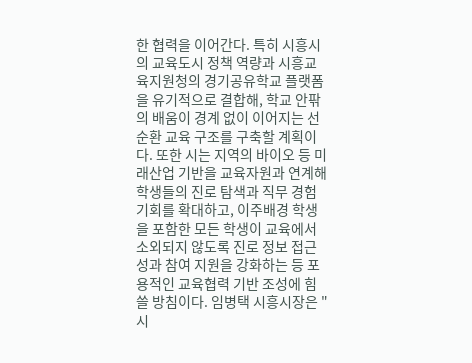한 협력을 이어간다. 특히 시흥시의 교육도시 정책 역량과 시흥교육지원청의 경기공유학교 플랫폼을 유기적으로 결합해, 학교 안팎의 배움이 경계 없이 이어지는 선순환 교육 구조를 구축할 계획이다. 또한 시는 지역의 바이오 등 미래산업 기반을 교육자원과 연계해 학생들의 진로 탐색과 직무 경험 기회를 확대하고, 이주배경 학생을 포함한 모든 학생이 교육에서 소외되지 않도록 진로 정보 접근성과 참여 지원을 강화하는 등 포용적인 교육협력 기반 조성에 힘쓸 방침이다. 임병택 시흥시장은 "시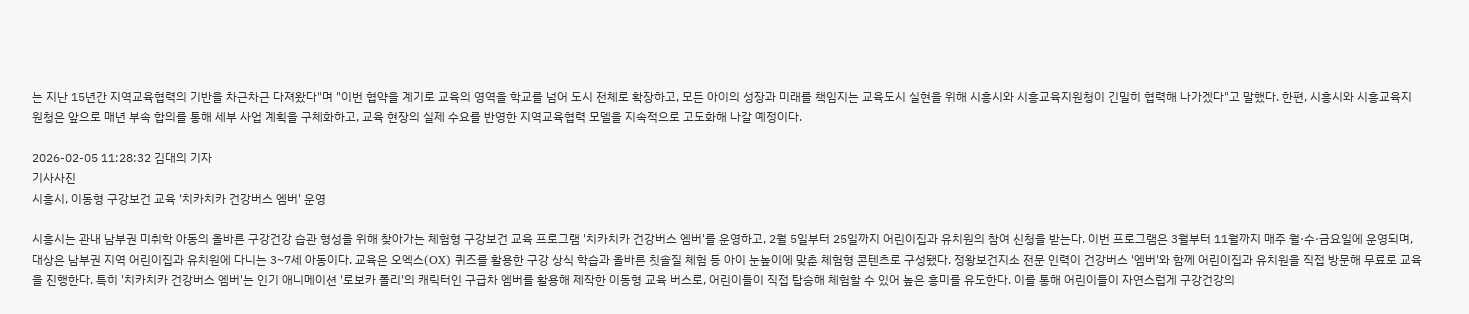는 지난 15년간 지역교육협력의 기반을 차근차근 다져왔다"며 "이번 협약을 계기로 교육의 영역을 학교를 넘어 도시 전체로 확장하고, 모든 아이의 성장과 미래를 책임지는 교육도시 실현을 위해 시흥시와 시흥교육지원청이 긴밀히 협력해 나가겠다"고 말했다. 한편, 시흥시와 시흥교육지원청은 앞으로 매년 부속 합의를 통해 세부 사업 계획을 구체화하고, 교육 현장의 실제 수요를 반영한 지역교육협력 모델을 지속적으로 고도화해 나갈 예정이다.

2026-02-05 11:28:32 김대의 기자
기사사진
시흥시, 이동형 구강보건 교육 '치카치카 건강버스 엠버' 운영

시흥시는 관내 남부권 미취학 아동의 올바른 구강건강 습관 형성을 위해 찾아가는 체험형 구강보건 교육 프로그램 '치카치카 건강버스 엠버'를 운영하고, 2월 5일부터 25일까지 어린이집과 유치원의 참여 신청을 받는다. 이번 프로그램은 3월부터 11월까지 매주 월·수·금요일에 운영되며, 대상은 남부권 지역 어린이집과 유치원에 다니는 3~7세 아동이다. 교육은 오엑스(OX) 퀴즈를 활용한 구강 상식 학습과 올바른 칫솔질 체험 등 아이 눈높이에 맞춘 체험형 콘텐츠로 구성됐다. 정왕보건지소 전문 인력이 건강버스 '엠버'와 함께 어린이집과 유치원을 직접 방문해 무료로 교육을 진행한다. 특히 '치카치카 건강버스 엠버'는 인기 애니메이션 '로보카 폴리'의 캐릭터인 구급차 엠버를 활용해 제작한 이동형 교육 버스로, 어린이들이 직접 탑승해 체험할 수 있어 높은 흥미를 유도한다. 이를 통해 어린이들이 자연스럽게 구강건강의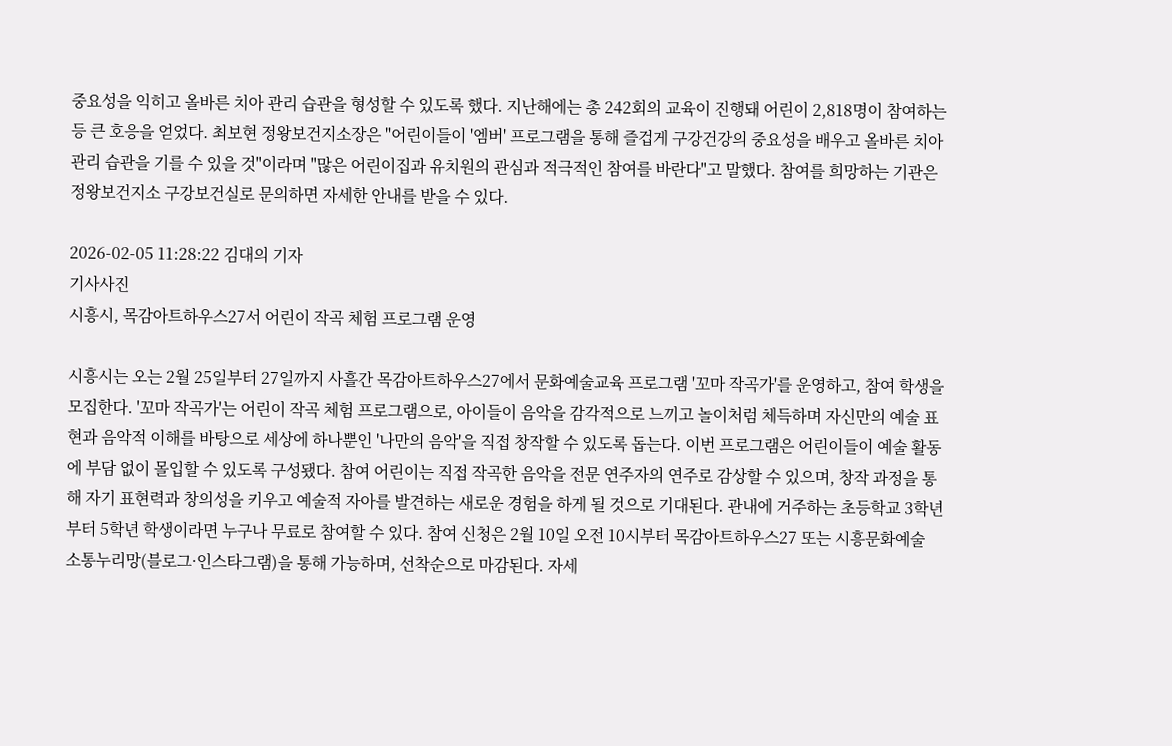중요성을 익히고 올바른 치아 관리 습관을 형성할 수 있도록 했다. 지난해에는 총 242회의 교육이 진행돼 어린이 2,818명이 참여하는 등 큰 호응을 얻었다. 최보현 정왕보건지소장은 "어린이들이 '엠버' 프로그램을 통해 즐겁게 구강건강의 중요성을 배우고 올바른 치아 관리 습관을 기를 수 있을 것"이라며 "많은 어린이집과 유치원의 관심과 적극적인 참여를 바란다"고 말했다. 참여를 희망하는 기관은 정왕보건지소 구강보건실로 문의하면 자세한 안내를 받을 수 있다.

2026-02-05 11:28:22 김대의 기자
기사사진
시흥시, 목감아트하우스27서 어린이 작곡 체험 프로그램 운영

시흥시는 오는 2월 25일부터 27일까지 사흘간 목감아트하우스27에서 문화예술교육 프로그램 '꼬마 작곡가'를 운영하고, 참여 학생을 모집한다. '꼬마 작곡가'는 어린이 작곡 체험 프로그램으로, 아이들이 음악을 감각적으로 느끼고 놀이처럼 체득하며 자신만의 예술 표현과 음악적 이해를 바탕으로 세상에 하나뿐인 '나만의 음악'을 직접 창작할 수 있도록 돕는다. 이번 프로그램은 어린이들이 예술 활동에 부담 없이 몰입할 수 있도록 구성됐다. 참여 어린이는 직접 작곡한 음악을 전문 연주자의 연주로 감상할 수 있으며, 창작 과정을 통해 자기 표현력과 창의성을 키우고 예술적 자아를 발견하는 새로운 경험을 하게 될 것으로 기대된다. 관내에 거주하는 초등학교 3학년부터 5학년 학생이라면 누구나 무료로 참여할 수 있다. 참여 신청은 2월 10일 오전 10시부터 목감아트하우스27 또는 시흥문화예술 소통누리망(블로그·인스타그램)을 통해 가능하며, 선착순으로 마감된다. 자세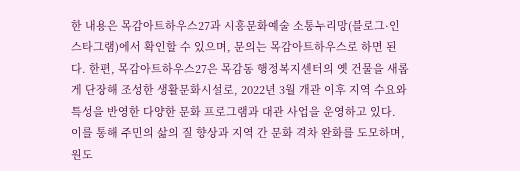한 내용은 목감아트하우스27과 시흥문화예술 소통누리망(블로그·인스타그램)에서 확인할 수 있으며, 문의는 목감아트하우스로 하면 된다. 한편, 목감아트하우스27은 목감동 행정복지센터의 옛 건물을 새롭게 단장해 조성한 생활문화시설로, 2022년 3월 개관 이후 지역 수요와 특성을 반영한 다양한 문화 프로그램과 대관 사업을 운영하고 있다. 이를 통해 주민의 삶의 질 향상과 지역 간 문화 격차 완화를 도모하며, 원도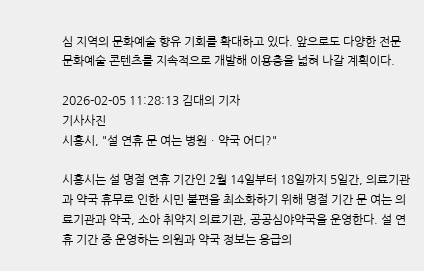심 지역의 문화예술 향유 기회를 확대하고 있다. 앞으로도 다양한 전문 문화예술 콘텐츠를 지속적으로 개발해 이용층을 넓혀 나갈 계획이다.

2026-02-05 11:28:13 김대의 기자
기사사진
시흥시, "설 연휴 문 여는 병원ㆍ약국 어디?"

시흥시는 설 명절 연휴 기간인 2월 14일부터 18일까지 5일간, 의료기관과 약국 휴무로 인한 시민 불편을 최소화하기 위해 명절 기간 문 여는 의료기관과 약국, 소아 취약지 의료기관, 공공심야약국을 운영한다. 설 연휴 기간 중 운영하는 의원과 약국 정보는 응급의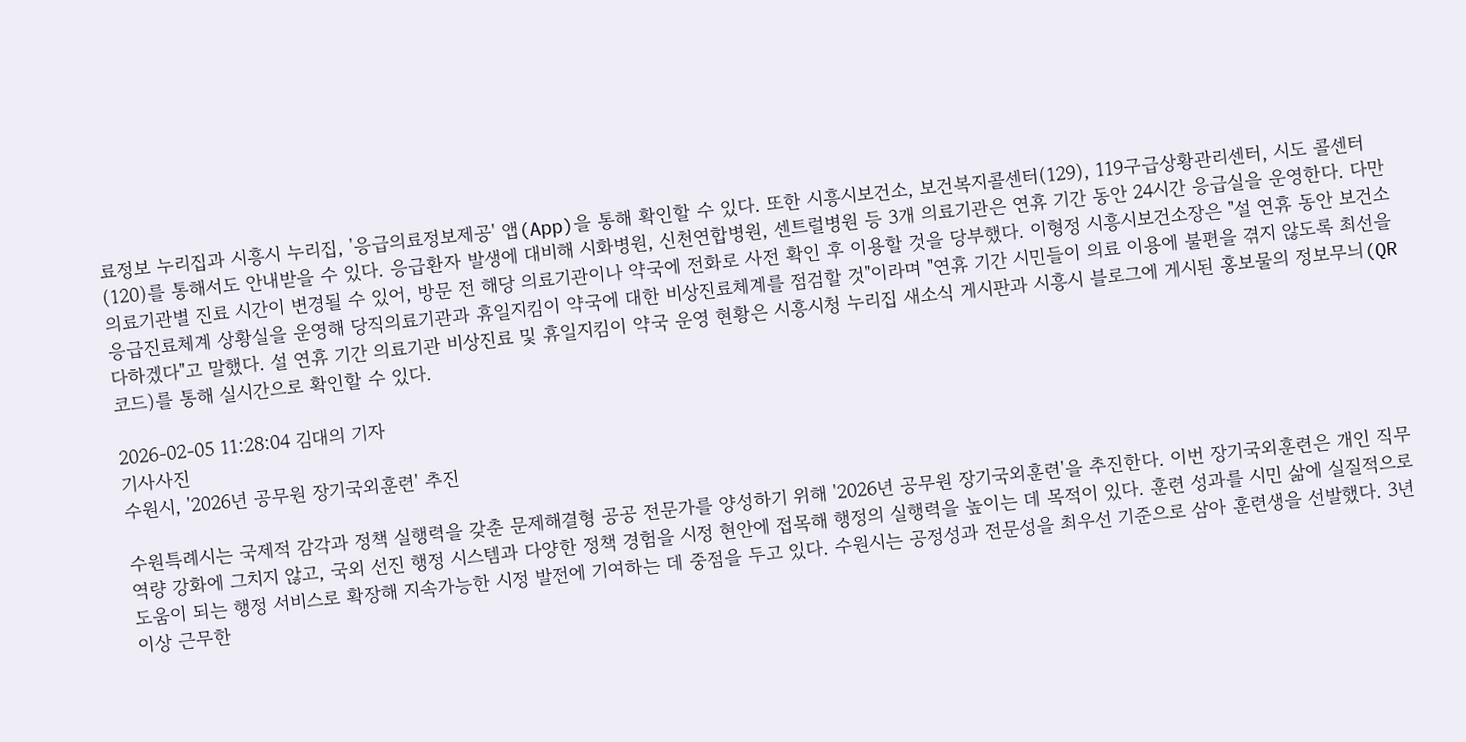료정보 누리집과 시흥시 누리집, '응급의료정보제공' 앱(App)을 통해 확인할 수 있다. 또한 시흥시보건소, 보건복지콜센터(129), 119구급상황관리센터, 시도 콜센터(120)를 통해서도 안내받을 수 있다. 응급환자 발생에 대비해 시화병원, 신천연합병원, 센트럴병원 등 3개 의료기관은 연휴 기간 동안 24시간 응급실을 운영한다. 다만 의료기관별 진료 시간이 변경될 수 있어, 방문 전 해당 의료기관이나 약국에 전화로 사전 확인 후 이용할 것을 당부했다. 이형정 시흥시보건소장은 "설 연휴 동안 보건소 응급진료체계 상황실을 운영해 당직의료기관과 휴일지킴이 약국에 대한 비상진료체계를 점검할 것"이라며 "연휴 기간 시민들이 의료 이용에 불편을 겪지 않도록 최선을 다하겠다"고 말했다. 설 연휴 기간 의료기관 비상진료 및 휴일지킴이 약국 운영 현황은 시흥시청 누리집 새소식 게시판과 시흥시 블로그에 게시된 홍보물의 정보무늬(QR코드)를 통해 실시간으로 확인할 수 있다.

2026-02-05 11:28:04 김대의 기자
기사사진
수원시, '2026년 공무원 장기국외훈련' 추진

수원특례시는 국제적 감각과 정책 실행력을 갖춘 문제해결형 공공 전문가를 양성하기 위해 '2026년 공무원 장기국외훈련'을 추진한다. 이번 장기국외훈련은 개인 직무 역량 강화에 그치지 않고, 국외 선진 행정 시스템과 다양한 정책 경험을 시정 현안에 접목해 행정의 실행력을 높이는 데 목적이 있다. 훈련 성과를 시민 삶에 실질적으로 도움이 되는 행정 서비스로 확장해 지속가능한 시정 발전에 기여하는 데 중점을 두고 있다. 수원시는 공정성과 전문성을 최우선 기준으로 삼아 훈련생을 선발했다. 3년 이상 근무한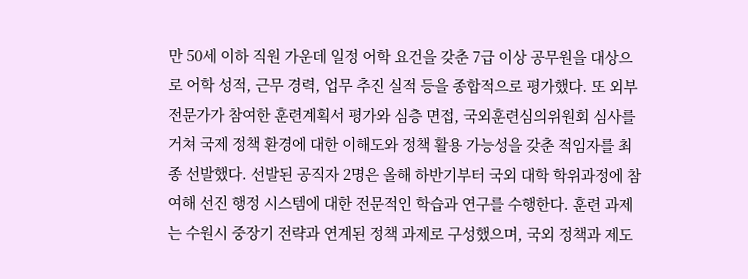만 50세 이하 직원 가운데 일정 어학 요건을 갖춘 7급 이상 공무원을 대상으로 어학 성적, 근무 경력, 업무 추진 실적 등을 종합적으로 평가했다. 또 외부 전문가가 참여한 훈련계획서 평가와 심층 면접, 국외훈련심의위원회 심사를 거쳐 국제 정책 환경에 대한 이해도와 정책 활용 가능성을 갖춘 적임자를 최종 선발했다. 선발된 공직자 2명은 올해 하반기부터 국외 대학 학위과정에 참여해 선진 행정 시스템에 대한 전문적인 학습과 연구를 수행한다. 훈련 과제는 수원시 중장기 전략과 연계된 정책 과제로 구성했으며, 국외 정책과 제도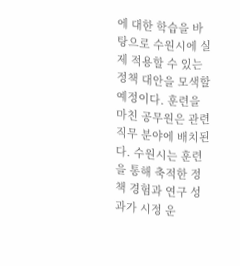에 대한 학습을 바탕으로 수원시에 실제 적용할 수 있는 정책 대안을 모색할 예정이다. 훈련을 마친 공무원은 관련 직무 분야에 배치된다. 수원시는 훈련을 통해 축적한 정책 경험과 연구 성과가 시정 운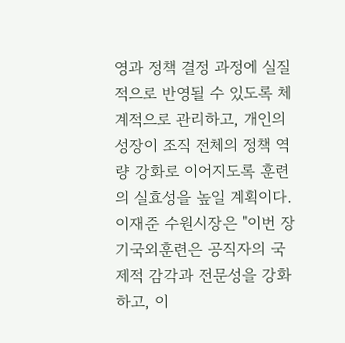영과 정책 결정 과정에 실질적으로 반영될 수 있도록 체계적으로 관리하고, 개인의 성장이 조직 전체의 정책 역량 강화로 이어지도록 훈련의 실효성을 높일 계획이다. 이재준 수원시장은 "이번 장기국외훈련은 공직자의 국제적 감각과 전문성을 강화하고, 이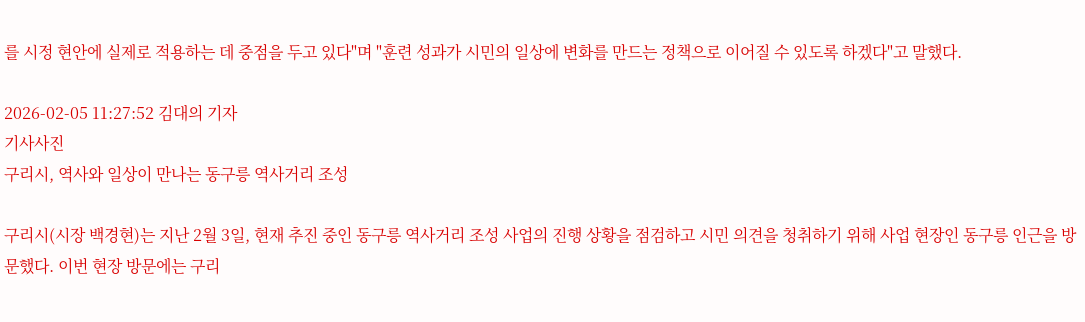를 시정 현안에 실제로 적용하는 데 중점을 두고 있다"며 "훈련 성과가 시민의 일상에 변화를 만드는 정책으로 이어질 수 있도록 하겠다"고 말했다.

2026-02-05 11:27:52 김대의 기자
기사사진
구리시, 역사와 일상이 만나는 동구릉 역사거리 조성

구리시(시장 백경현)는 지난 2월 3일, 현재 추진 중인 동구릉 역사거리 조성 사업의 진행 상황을 점검하고 시민 의견을 청취하기 위해 사업 현장인 동구릉 인근을 방문했다. 이번 현장 방문에는 구리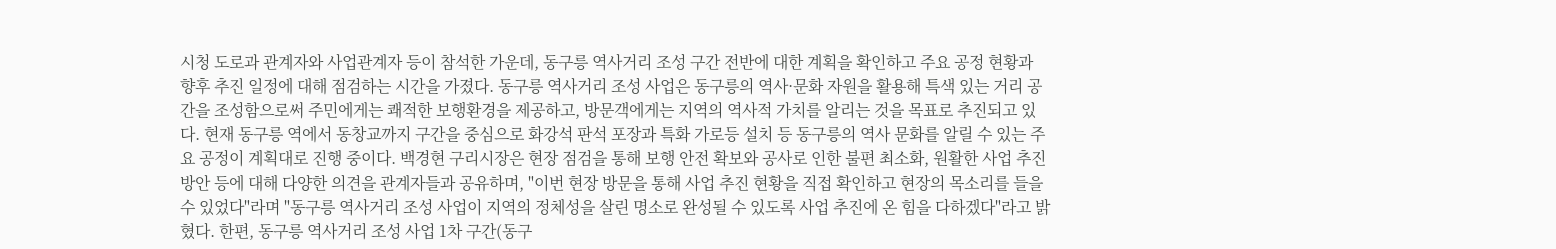시청 도로과 관계자와 사업관계자 등이 참석한 가운데, 동구릉 역사거리 조성 구간 전반에 대한 계획을 확인하고 주요 공정 현황과 향후 추진 일정에 대해 점검하는 시간을 가졌다. 동구릉 역사거리 조성 사업은 동구릉의 역사·문화 자원을 활용해 특색 있는 거리 공간을 조성함으로써 주민에게는 쾌적한 보행환경을 제공하고, 방문객에게는 지역의 역사적 가치를 알리는 것을 목표로 추진되고 있다. 현재 동구릉 역에서 동창교까지 구간을 중심으로 화강석 판석 포장과 특화 가로등 설치 등 동구릉의 역사 문화를 알릴 수 있는 주요 공정이 계획대로 진행 중이다. 백경현 구리시장은 현장 점검을 통해 보행 안전 확보와 공사로 인한 불편 최소화, 원활한 사업 추진 방안 등에 대해 다양한 의견을 관계자들과 공유하며, "이번 현장 방문을 통해 사업 추진 현황을 직접 확인하고 현장의 목소리를 들을 수 있었다"라며 "동구릉 역사거리 조성 사업이 지역의 정체성을 살린 명소로 완성될 수 있도록 사업 추진에 온 힘을 다하겠다"라고 밝혔다. 한편, 동구릉 역사거리 조성 사업 1차 구간(동구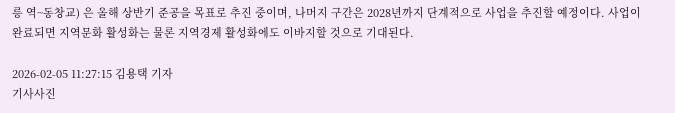릉 역~동창교) 은 올해 상반기 준공을 목표로 추진 중이며, 나머지 구간은 2028년까지 단계적으로 사업을 추진할 예정이다. 사업이완료되면 지역문화 활성화는 물론 지역경제 활성화에도 이바지할 것으로 기대된다.

2026-02-05 11:27:15 김용택 기자
기사사진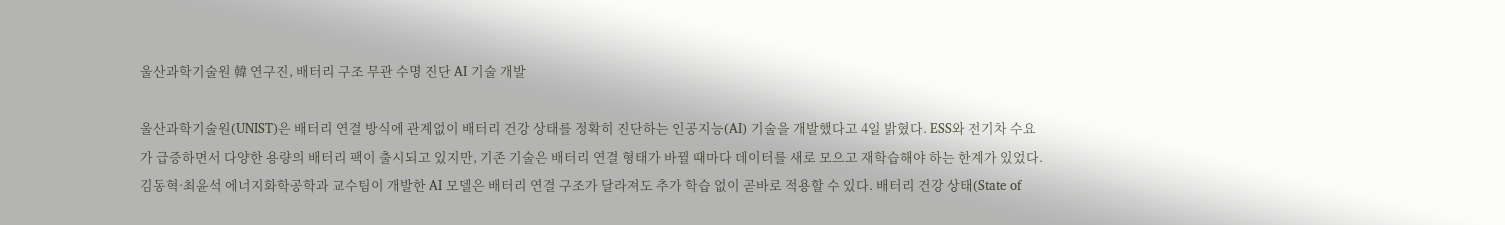울산과학기술원 韓 연구진, 배터리 구조 무관 수명 진단 AI 기술 개발

울산과학기술원(UNIST)은 배터리 연결 방식에 관계없이 배터리 건강 상태를 정확히 진단하는 인공지능(AI) 기술을 개발했다고 4일 밝혔다. ESS와 전기차 수요가 급증하면서 다양한 용량의 배터리 팩이 출시되고 있지만, 기존 기술은 배터리 연결 형태가 바뀔 때마다 데이터를 새로 모으고 재학습해야 하는 한계가 있었다. 김동혁·최윤석 에너지화학공학과 교수팀이 개발한 AI 모델은 배터리 연결 구조가 달라져도 추가 학습 없이 곧바로 적용할 수 있다. 배터리 건강 상태(State of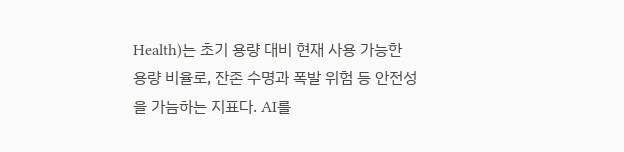Health)는 초기 용량 대비 현재 사용 가능한 용량 비율로, 잔존 수명과 폭발 위험 등 안전성을 가늠하는 지표다. AI를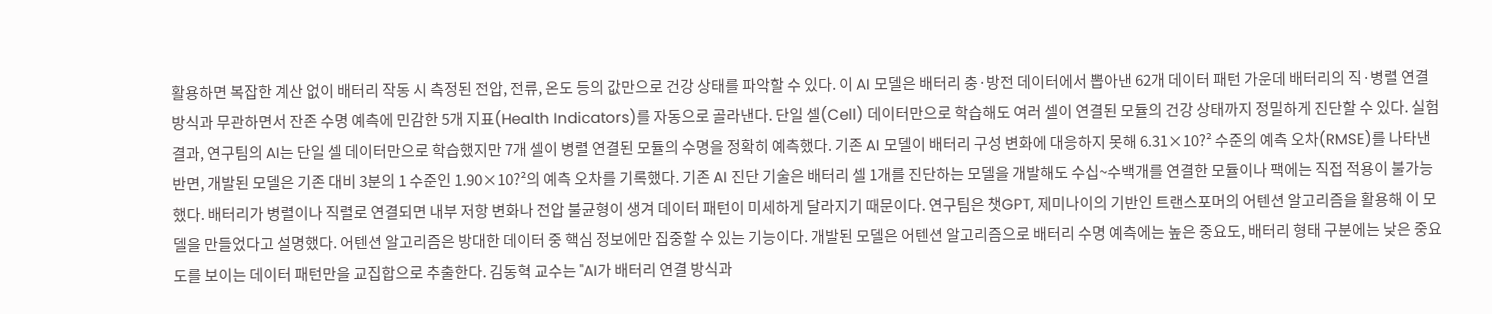활용하면 복잡한 계산 없이 배터리 작동 시 측정된 전압, 전류, 온도 등의 값만으로 건강 상태를 파악할 수 있다. 이 AI 모델은 배터리 충·방전 데이터에서 뽑아낸 62개 데이터 패턴 가운데 배터리의 직·병렬 연결 방식과 무관하면서 잔존 수명 예측에 민감한 5개 지표(Health Indicators)를 자동으로 골라낸다. 단일 셀(Cell) 데이터만으로 학습해도 여러 셀이 연결된 모듈의 건강 상태까지 정밀하게 진단할 수 있다. 실험 결과, 연구팀의 AI는 단일 셀 데이터만으로 학습했지만 7개 셀이 병렬 연결된 모듈의 수명을 정확히 예측했다. 기존 AI 모델이 배터리 구성 변화에 대응하지 못해 6.31×10?² 수준의 예측 오차(RMSE)를 나타낸 반면, 개발된 모델은 기존 대비 3분의 1 수준인 1.90×10?²의 예측 오차를 기록했다. 기존 AI 진단 기술은 배터리 셀 1개를 진단하는 모델을 개발해도 수십~수백개를 연결한 모듈이나 팩에는 직접 적용이 불가능했다. 배터리가 병렬이나 직렬로 연결되면 내부 저항 변화나 전압 불균형이 생겨 데이터 패턴이 미세하게 달라지기 때문이다. 연구팀은 챗GPT, 제미나이의 기반인 트랜스포머의 어텐션 알고리즘을 활용해 이 모델을 만들었다고 설명했다. 어텐션 알고리즘은 방대한 데이터 중 핵심 정보에만 집중할 수 있는 기능이다. 개발된 모델은 어텐션 알고리즘으로 배터리 수명 예측에는 높은 중요도, 배터리 형태 구분에는 낮은 중요도를 보이는 데이터 패턴만을 교집합으로 추출한다. 김동혁 교수는 "AI가 배터리 연결 방식과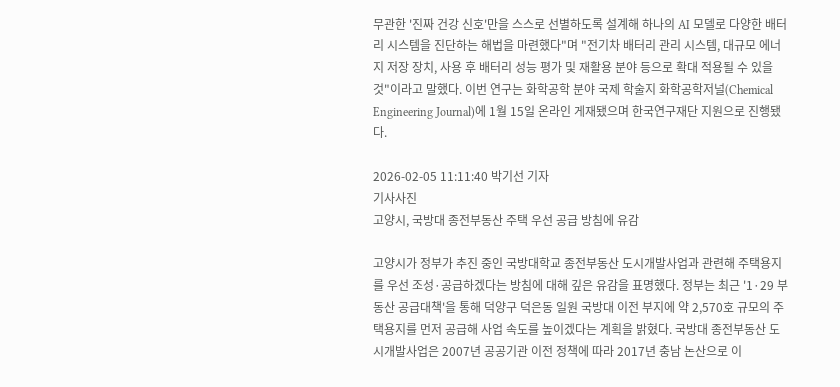무관한 '진짜 건강 신호'만을 스스로 선별하도록 설계해 하나의 AI 모델로 다양한 배터리 시스템을 진단하는 해법을 마련했다"며 "전기차 배터리 관리 시스템, 대규모 에너지 저장 장치, 사용 후 배터리 성능 평가 및 재활용 분야 등으로 확대 적용될 수 있을 것"이라고 말했다. 이번 연구는 화학공학 분야 국제 학술지 화학공학저널(Chemical Engineering Journal)에 1월 15일 온라인 게재됐으며 한국연구재단 지원으로 진행됐다.

2026-02-05 11:11:40 박기선 기자
기사사진
고양시, 국방대 종전부동산 주택 우선 공급 방침에 유감

고양시가 정부가 추진 중인 국방대학교 종전부동산 도시개발사업과 관련해 주택용지를 우선 조성·공급하겠다는 방침에 대해 깊은 유감을 표명했다. 정부는 최근 '1·29 부동산 공급대책'을 통해 덕양구 덕은동 일원 국방대 이전 부지에 약 2,570호 규모의 주택용지를 먼저 공급해 사업 속도를 높이겠다는 계획을 밝혔다. 국방대 종전부동산 도시개발사업은 2007년 공공기관 이전 정책에 따라 2017년 충남 논산으로 이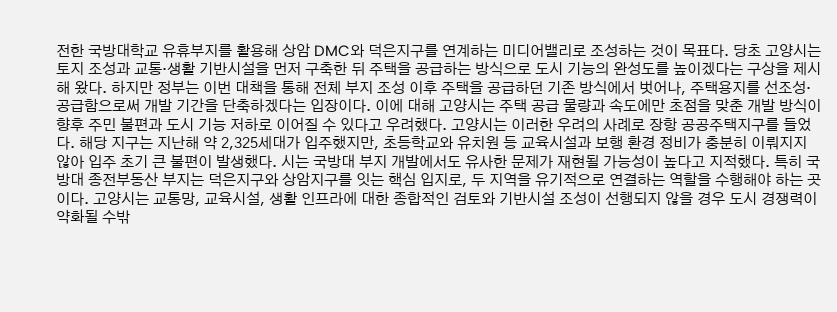전한 국방대학교 유휴부지를 활용해 상암 DMC와 덕은지구를 연계하는 미디어밸리로 조성하는 것이 목표다. 당초 고양시는 토지 조성과 교통·생활 기반시설을 먼저 구축한 뒤 주택을 공급하는 방식으로 도시 기능의 완성도를 높이겠다는 구상을 제시해 왔다. 하지만 정부는 이번 대책을 통해 전체 부지 조성 이후 주택을 공급하던 기존 방식에서 벗어나, 주택용지를 선조성·공급함으로써 개발 기간을 단축하겠다는 입장이다. 이에 대해 고양시는 주택 공급 물량과 속도에만 초점을 맞춘 개발 방식이 향후 주민 불편과 도시 기능 저하로 이어질 수 있다고 우려했다. 고양시는 이러한 우려의 사례로 장항 공공주택지구를 들었다. 해당 지구는 지난해 약 2,325세대가 입주했지만, 초등학교와 유치원 등 교육시설과 보행 환경 정비가 충분히 이뤄지지 않아 입주 초기 큰 불편이 발생했다. 시는 국방대 부지 개발에서도 유사한 문제가 재현될 가능성이 높다고 지적했다. 특히 국방대 종전부동산 부지는 덕은지구와 상암지구를 잇는 핵심 입지로, 두 지역을 유기적으로 연결하는 역할을 수행해야 하는 곳이다. 고양시는 교통망, 교육시설, 생활 인프라에 대한 종합적인 검토와 기반시설 조성이 선행되지 않을 경우 도시 경쟁력이 약화될 수밖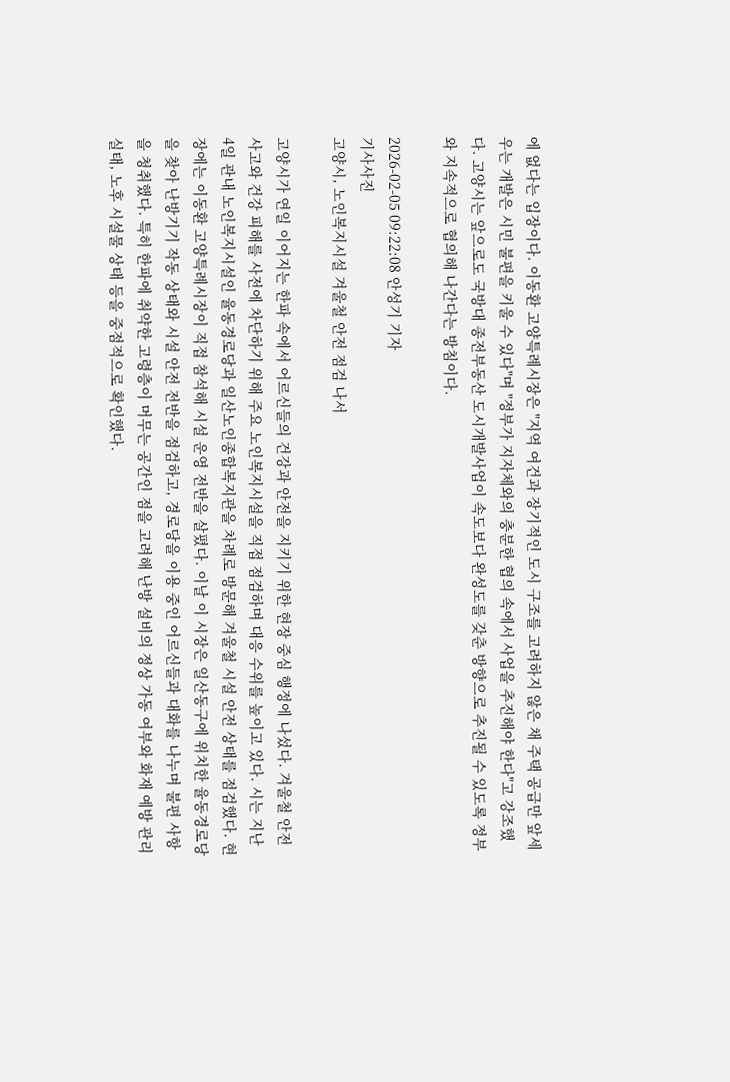에 없다는 입장이다. 이동환 고양특례시장은 "지역 여건과 장기적인 도시 구조를 고려하지 않은 채 주택 공급만 앞세우는 개발은 시민 불편을 키울 수 있다"며 "정부가 지자체와의 충분한 협의 속에서 사업을 추진해야 한다"고 강조했다. 고양시는 앞으로도 국방대 종전부동산 도시개발사업이 속도보다 완성도를 갖춘 방향으로 추진될 수 있도록 정부와 지속적으로 협의해 나간다는 방침이다.

2026-02-05 09:22:08 안성기 기자
기사사진
고양시, 노인복지시설 겨울철 안전 점검 나서

고양시가 연일 이어지는 한파 속에서 어르신들의 건강과 안전을 지키기 위한 현장 중심 행정에 나섰다. 겨울철 안전사고와 건강 피해를 사전에 차단하기 위해 주요 노인복지시설을 직접 점검하며 대응 수위를 높이고 있다. 시는 지난 4일 관내 노인복지시설인 율동경로당과 일산노인종합복지관을 차례로 방문해 겨울철 시설 안전 상태를 점검했다. 현장에는 이동환 고양특례시장이 직접 참석해 시설 운영 전반을 살폈다. 이날 이 시장은 일산동구에 위치한 율동경로당을 찾아 난방기기 작동 상태와 시설 안전 전반을 점검하고, 경로당을 이용 중인 어르신들과 대화를 나누며 불편 사항을 청취했다. 특히 한파에 취약한 고령층이 머무는 공간인 점을 고려해 난방 설비의 정상 가동 여부와 화재 예방 관리 실태, 노후 시설물 상태 등을 중점적으로 확인했다.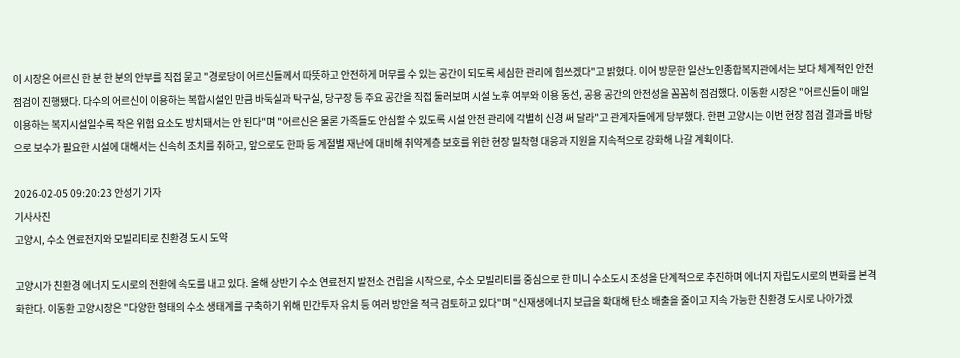이 시장은 어르신 한 분 한 분의 안부를 직접 묻고 "경로당이 어르신들께서 따뜻하고 안전하게 머무를 수 있는 공간이 되도록 세심한 관리에 힘쓰겠다"고 밝혔다. 이어 방문한 일산노인종합복지관에서는 보다 체계적인 안전 점검이 진행됐다. 다수의 어르신이 이용하는 복합시설인 만큼 바둑실과 탁구실, 당구장 등 주요 공간을 직접 둘러보며 시설 노후 여부와 이용 동선, 공용 공간의 안전성을 꼼꼼히 점검했다. 이동환 시장은 "어르신들이 매일 이용하는 복지시설일수록 작은 위험 요소도 방치돼서는 안 된다"며 "어르신은 물론 가족들도 안심할 수 있도록 시설 안전 관리에 각별히 신경 써 달라"고 관계자들에게 당부했다. 한편 고양시는 이번 현장 점검 결과를 바탕으로 보수가 필요한 시설에 대해서는 신속히 조치를 취하고, 앞으로도 한파 등 계절별 재난에 대비해 취약계층 보호를 위한 현장 밀착형 대응과 지원을 지속적으로 강화해 나갈 계획이다.

2026-02-05 09:20:23 안성기 기자
기사사진
고양시, 수소 연료전지와 모빌리티로 친환경 도시 도약

고양시가 친환경 에너지 도시로의 전환에 속도를 내고 있다. 올해 상반기 수소 연료전지 발전소 건립을 시작으로, 수소 모빌리티를 중심으로 한 미니 수소도시 조성을 단계적으로 추진하며 에너지 자립도시로의 변화를 본격화한다. 이동환 고양시장은 "다양한 형태의 수소 생태계를 구축하기 위해 민간투자 유치 등 여러 방안을 적극 검토하고 있다"며 "신재생에너지 보급을 확대해 탄소 배출을 줄이고 지속 가능한 친환경 도시로 나아가겠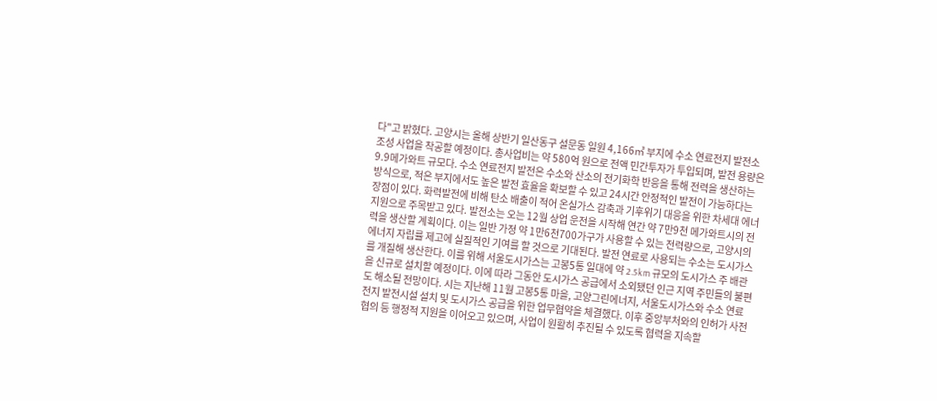다"고 밝혔다. 고양시는 올해 상반기 일산동구 설문동 일원 4,166㎡ 부지에 수소 연료전지 발전소 조성 사업을 착공할 예정이다. 총사업비는 약 580억 원으로 전액 민간투자가 투입되며, 발전 용량은 9.9메가와트 규모다. 수소 연료전지 발전은 수소와 산소의 전기화학 반응을 통해 전력을 생산하는 방식으로, 적은 부지에서도 높은 발전 효율을 확보할 수 있고 24시간 안정적인 발전이 가능하다는 장점이 있다. 화력발전에 비해 탄소 배출이 적어 온실가스 감축과 기후위기 대응을 위한 차세대 에너지원으로 주목받고 있다. 발전소는 오는 12월 상업 운전을 시작해 연간 약 7만9천 메가와트시의 전력을 생산할 계획이다. 이는 일반 가정 약 1만6천700가구가 사용할 수 있는 전력량으로, 고양시의 에너지 자립률 제고에 실질적인 기여를 할 것으로 기대된다. 발전 연료로 사용되는 수소는 도시가스를 개질해 생산한다. 이를 위해 서울도시가스는 고봉5통 일대에 약 2.5km 규모의 도시가스 주 배관을 신규로 설치할 예정이다. 이에 따라 그동안 도시가스 공급에서 소외됐던 인근 지역 주민들의 불편도 해소될 전망이다. 시는 지난해 11월 고봉5통 마을, 고양그린에너지, 서울도시가스와 수소 연료전지 발전시설 설치 및 도시가스 공급을 위한 업무협약을 체결했다. 이후 중앙부처와의 인허가 사전협의 등 행정적 지원을 이어오고 있으며, 사업이 원활히 추진될 수 있도록 협력을 지속할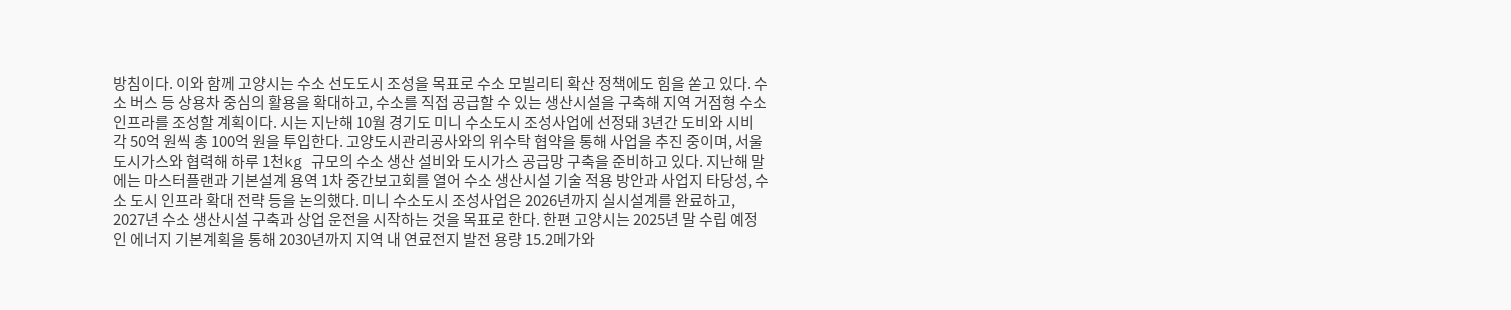방침이다. 이와 함께 고양시는 수소 선도도시 조성을 목표로 수소 모빌리티 확산 정책에도 힘을 쏟고 있다. 수소 버스 등 상용차 중심의 활용을 확대하고, 수소를 직접 공급할 수 있는 생산시설을 구축해 지역 거점형 수소 인프라를 조성할 계획이다. 시는 지난해 10월 경기도 미니 수소도시 조성사업에 선정돼 3년간 도비와 시비 각 50억 원씩 총 100억 원을 투입한다. 고양도시관리공사와의 위수탁 협약을 통해 사업을 추진 중이며, 서울도시가스와 협력해 하루 1천kg 규모의 수소 생산 설비와 도시가스 공급망 구축을 준비하고 있다. 지난해 말에는 마스터플랜과 기본설계 용역 1차 중간보고회를 열어 수소 생산시설 기술 적용 방안과 사업지 타당성, 수소 도시 인프라 확대 전략 등을 논의했다. 미니 수소도시 조성사업은 2026년까지 실시설계를 완료하고, 2027년 수소 생산시설 구축과 상업 운전을 시작하는 것을 목표로 한다. 한편 고양시는 2025년 말 수립 예정인 에너지 기본계획을 통해 2030년까지 지역 내 연료전지 발전 용량 15.2메가와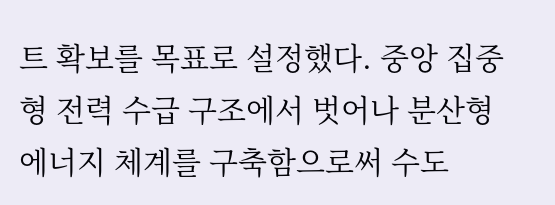트 확보를 목표로 설정했다. 중앙 집중형 전력 수급 구조에서 벗어나 분산형 에너지 체계를 구축함으로써 수도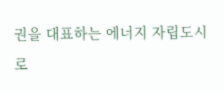권을 대표하는 에너지 자립도시로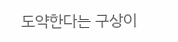도약한다는 구상이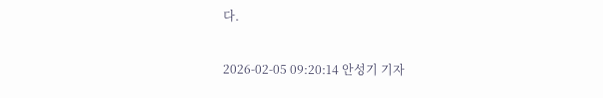다.

2026-02-05 09:20:14 안성기 기자